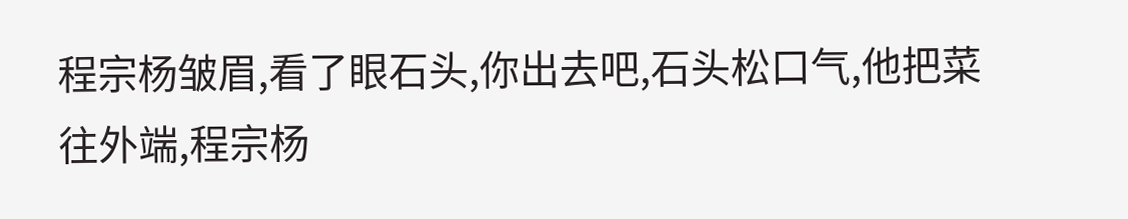程宗杨皱眉,看了眼石头,你出去吧,石头松口气,他把菜往外端,程宗杨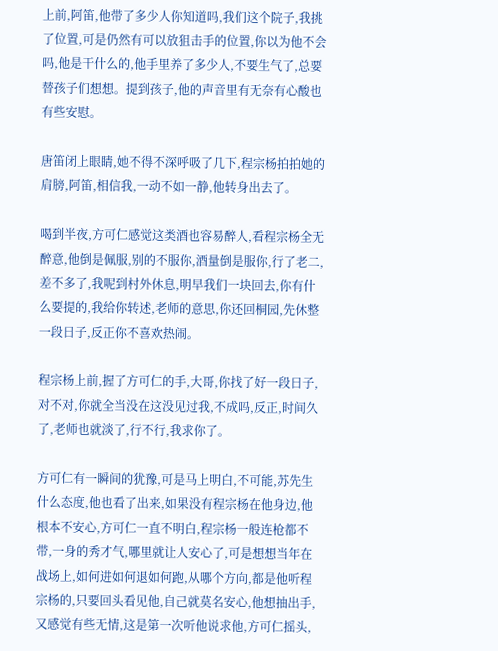上前,阿笛,他带了多少人你知道吗,我们这个院子,我挑了位置,可是仍然有可以放狙击手的位置,你以为他不会吗,他是干什么的,他手里养了多少人,不要生气了,总要替孩子们想想。提到孩子,他的声音里有无奈有心酸也有些安慰。

唐笛闭上眼睛,她不得不深呼吸了几下,程宗杨拍拍她的肩膀,阿笛,相信我,一动不如一静,他转身出去了。

喝到半夜,方可仁感觉这类酒也容易醉人,看程宗杨全无醉意,他倒是佩服,别的不服你,酒量倒是服你,行了老二,差不多了,我呢到村外休息,明早我们一块回去,你有什么要提的,我给你转述,老师的意思,你还回桐园,先休整一段日子,反正你不喜欢热闹。

程宗杨上前,握了方可仁的手,大哥,你找了好一段日子,对不对,你就全当没在这没见过我,不成吗,反正,时间久了,老师也就淡了,行不行,我求你了。

方可仁有一瞬间的犹豫,可是马上明白,不可能,苏先生什么态度,他也看了出来,如果没有程宗杨在他身边,他根本不安心,方可仁一直不明白,程宗杨一般连枪都不带,一身的秀才气,哪里就让人安心了,可是想想当年在战场上,如何进如何退如何跑,从哪个方向,都是他听程宗杨的,只要回头看见他,自己就莫名安心,他想抽出手,又感觉有些无情,这是第一次听他说求他,方可仁摇头,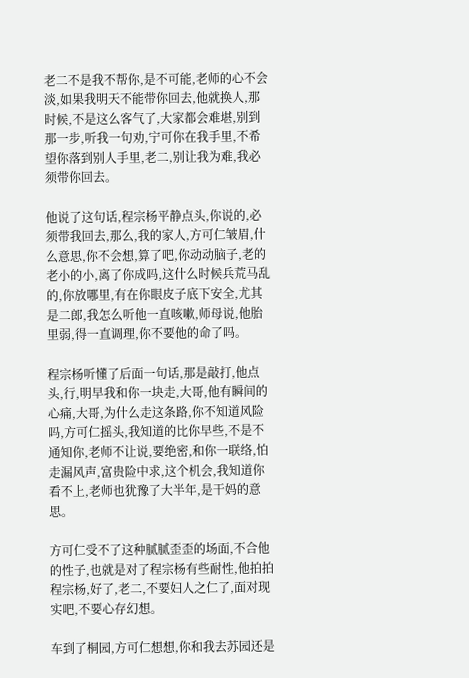老二不是我不帮你,是不可能,老师的心不会淡,如果我明天不能带你回去,他就换人,那时候,不是这么客气了,大家都会难堪,别到那一步,听我一句劝,宁可你在我手里,不希望你落到别人手里,老二,别让我为难,我必须带你回去。

他说了这句话,程宗杨平静点头,你说的,必须带我回去,那么,我的家人,方可仁皱眉,什么意思,你不会想,算了吧,你动动脑子,老的老小的小,离了你成吗,这什么时候兵荒马乱的,你放哪里,有在你眼皮子底下安全,尤其是二郎,我怎么听他一直咳嗽,师母说,他胎里弱,得一直调理,你不要他的命了吗。

程宗杨听懂了后面一句话,那是敲打,他点头,行,明早我和你一块走,大哥,他有瞬间的心痛,大哥,为什么走这条路,你不知道风险吗,方可仁摇头,我知道的比你早些,不是不通知你,老师不让说,要绝密,和你一联络,怕走漏风声,富贵险中求,这个机会,我知道你看不上,老师也犹豫了大半年,是干妈的意思。

方可仁受不了这种腻腻歪歪的场面,不合他的性子,也就是对了程宗杨有些耐性,他拍拍程宗杨,好了,老二,不要妇人之仁了,面对现实吧,不要心存幻想。

车到了桐园,方可仁想想,你和我去苏园还是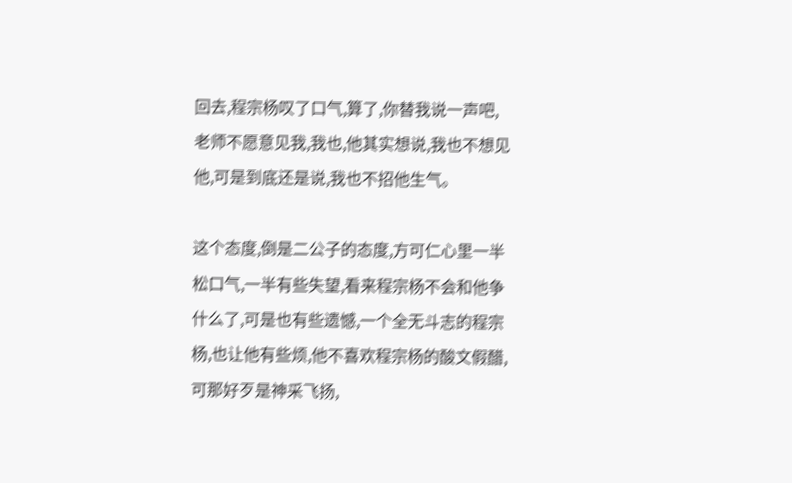回去,程宗杨叹了口气,算了,你替我说一声吧,老师不愿意见我,我也,他其实想说,我也不想见他,可是到底还是说,我也不招他生气。

这个态度,倒是二公子的态度,方可仁心里一半松口气,一半有些失望,看来程宗杨不会和他争什么了,可是也有些遗憾,一个全无斗志的程宗杨,也让他有些烦,他不喜欢程宗杨的酸文假醋,可那好歹是神采飞扬,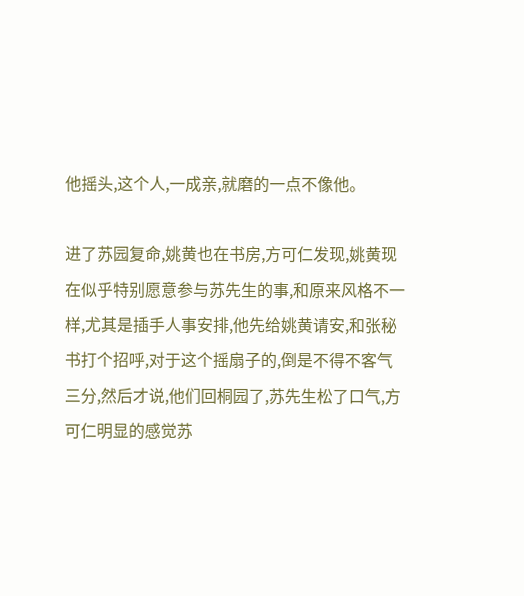他摇头,这个人,一成亲,就磨的一点不像他。

进了苏园复命,姚黄也在书房,方可仁发现,姚黄现在似乎特别愿意参与苏先生的事,和原来风格不一样,尤其是插手人事安排,他先给姚黄请安,和张秘书打个招呼,对于这个摇扇子的,倒是不得不客气三分,然后才说,他们回桐园了,苏先生松了口气,方可仁明显的感觉苏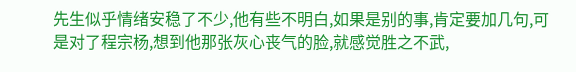先生似乎情绪安稳了不少,他有些不明白,如果是别的事,肯定要加几句,可是对了程宗杨,想到他那张灰心丧气的脸,就感觉胜之不武,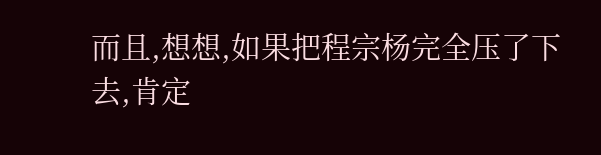而且,想想,如果把程宗杨完全压了下去,肯定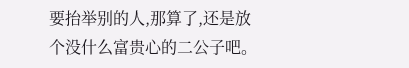要抬举别的人,那算了,还是放个没什么富贵心的二公子吧。